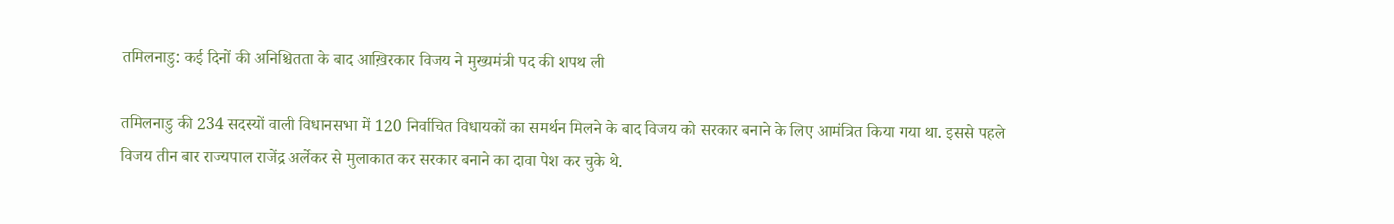तमिलनाडु: कई दिनों की अनिश्चितता के बाद आख़िरकार विजय ने मुख्यमंत्री पद की शपथ ली

तमिलनाडु की 234 सदस्यों वाली विधानसभा में 120 निर्वाचित विधायकों का समर्थन मिलने के बाद विजय को सरकार बनाने के लिए आमंत्रित किया गया था. इससे पहले विजय तीन बार राज्यपाल राजेंद्र अर्लेकर से मुलाकात कर सरकार बनाने का दावा पेश कर चुके थे.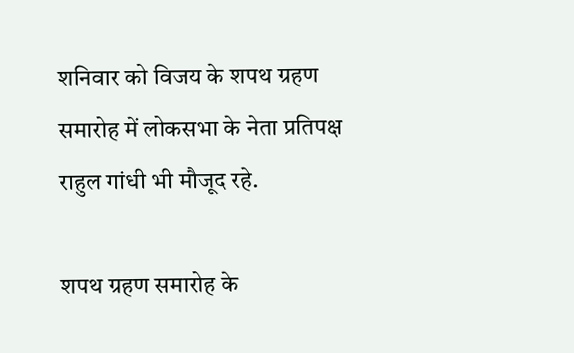शनिवार को विजय के शपथ ग्रहण समारोह में लोकसभा के नेता प्रतिपक्ष राहुल गांधी भी मौजूद रहे.

शपथ ग्रहण समारोह के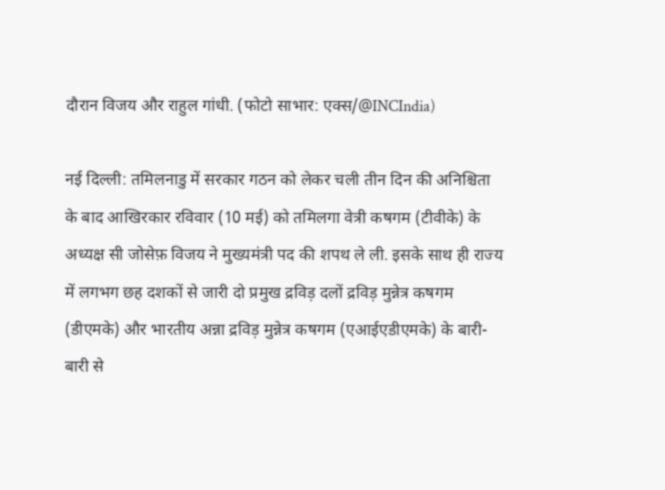दौरान विजय और राहुल गांधी. (फोटो साभार: एक्स/@INCIndia)

नई दिल्ली: तमिलनाडु में सरकार गठन को लेकर चली तीन दिन की अनिश्चिता के बाद आखिरकार रविवार (10 मई) को तमिलगा वेत्री कषगम (टीवीके) के अध्यक्ष सी जोसेफ़ विजय ने मुख्यमंत्री पद की शपथ ले ली. इसके साथ ही राज्य में लगभग छह दशकों से जारी दो प्रमुख द्रविड़ दलों द्रविड़ मुन्नेत्र कषगम (डीएमके) और भारतीय अन्ना द्रविड़ मुन्नेत्र कषगम (एआईएडीएमके) के बारी-बारी से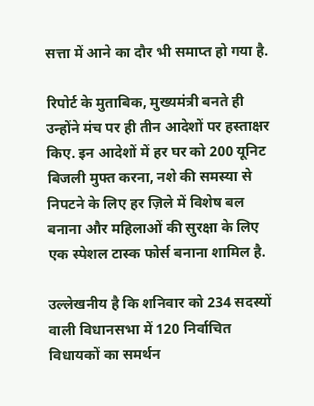सत्ता में आने का दौर भी समाप्त हो गया है.

रिपोर्ट के मुताबिक, मुख्यमंत्री बनते ही उन्होंने मंच पर ही तीन आदेशों पर हस्ताक्षर किए. इन आदेशों में हर घर को 200 यूनिट बिजली मुफ्त करना, नशे की समस्या से निपटने के लिए हर ज़िले में विशेष बल बनाना और महिलाओं की सुरक्षा के लिए एक स्पेशल टास्क फोर्स बनाना शामिल है.

उल्लेखनीय है कि शनिवार को 234 सदस्यों वाली विधानसभा में 120 निर्वाचित विधायकों का समर्थन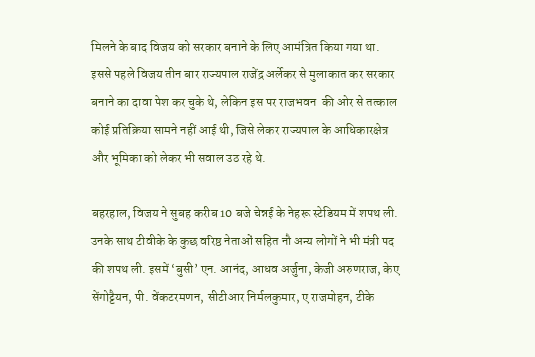मिलने के बाद विजय को सरकार बनाने के लिए आमंत्रित किया गया था. इससे पहले विजय तीन बार राज्यपाल राजेंद्र अर्लेकर से मुलाकात कर सरकार बनाने का दावा पेश कर चुके थे, लेकिन इस पर राजभवन  की ओर से तत्काल कोई प्रतिक्रिया सामने नहीं आई थी, जिसे लेकर राज्यपाल के आधिकारक्षेत्र और भूमिका को लेकर भी सवाल उठ रहे थे.

बहरहाल, विजय ने सुबह करीब 10 बजे चेन्नई के नेहरू स्टेडियम में शपथ ली. उनके साथ टीवीके के कुछ वरिष्ठ नेताओं सहित नौ अन्य लोगों ने भी मंत्री पद की शपथ ली. इसमें ‘बुसी’ एन. आनंद, आधव अर्जुना, केजी अरुणराज, केए सेंगोट्टैयन, पी. वेंकटरमणन, सीटीआर निर्मलकुमार, ए राजमोहन, टीके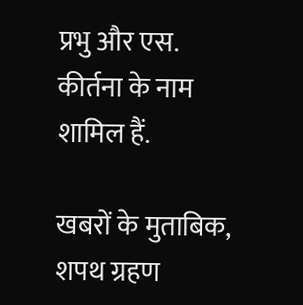प्रभु और एस. कीर्तना के नाम शामिल हैं.

खबरों के मुताबिक, शपथ ग्रहण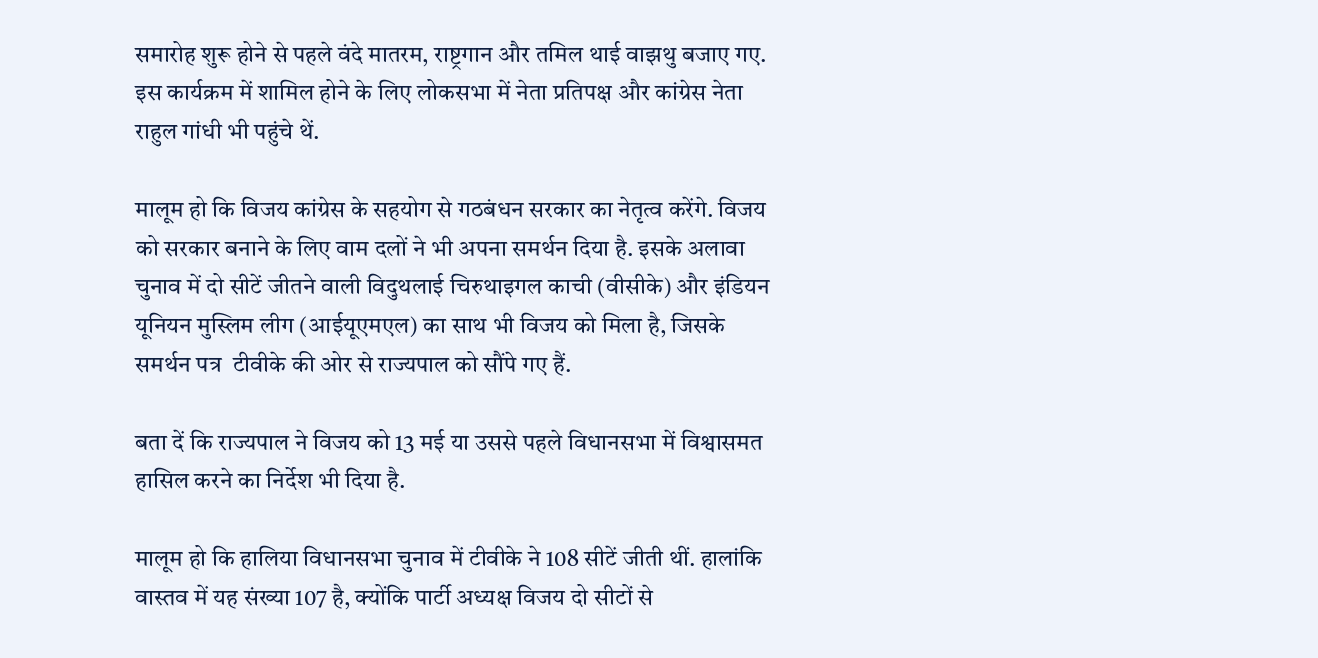समारोह शुरू होने से पहले वंदे मातरम, राष्ट्रगान और तमिल थाई वाझथु बजाए गए. इस कार्यक्रम में शामिल होने के लिए लोकसभा में नेता प्रतिपक्ष और कांग्रेस नेता राहुल गांधी भी पहुंचे थें.

मालूम हो कि विजय कांग्रेस के सहयोग से गठबंधन सरकार का नेतृत्व करेंगे. विजय को सरकार बनाने के लिए वाम दलों ने भी अपना समर्थन दिया है. इसके अलावा चुनाव में दो सीटें जीतने वाली विदुथलाई चिरुथाइगल काची (वीसीके) और इंडियन यूनियन मुस्लिम लीग (आईयूएमएल) का साथ भी विजय को मिला है, जिसके समर्थन पत्र  टीवीके की ओर से राज्यपाल को सौंपे गए हैं.

बता दें कि राज्यपाल ने विजय को 13 मई या उससे पहले विधानसभा में विश्वासमत हासिल करने का निर्देश भी दिया है.

मालूम हो कि हालिया विधानसभा चुनाव में टीवीके ने 108 सीटें जीती थीं. हालांकि वास्तव में यह संख्या 107 है, क्योंकि पार्टी अध्यक्ष विजय दो सीटों से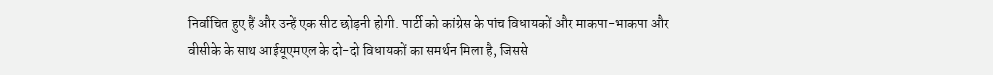निर्वाचित हुए हैं और उन्हें एक सीट छोड़नी होगी. पार्टी को कांग्रेस के पांच विधायकों और माकपा-भाकपा और वीसीके के साथ आईयूएमएल के दो-दो विधायकों का समर्थन मिला है, जिससे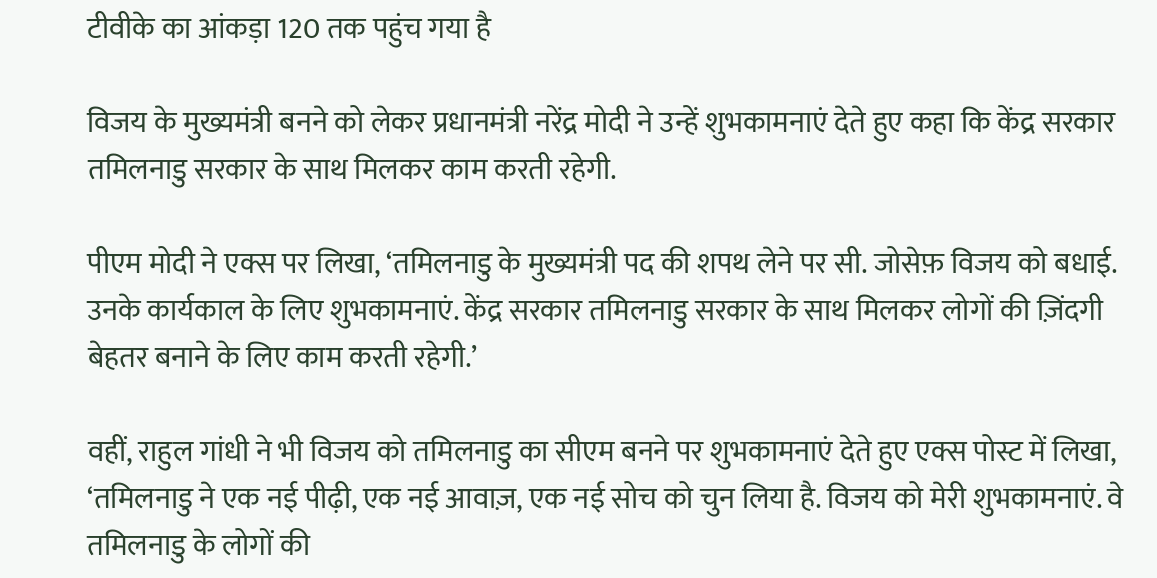टीवीके का आंकड़ा 120 तक पहुंच गया है

विजय के मुख्यमंत्री बनने को लेकर प्रधानमंत्री नरेंद्र मोदी ने उन्हें शुभकामनाएं देते हुए कहा कि केंद्र सरकार तमिलनाडु सरकार के साथ मिलकर काम करती रहेगी.

पीएम मोदी ने एक्स पर लिखा, ‘तमिलनाडु के मुख्यमंत्री पद की शपथ लेने पर सी. जोसेफ़ विजय को बधाई. उनके कार्यकाल के लिए शुभकामनाएं. केंद्र सरकार तमिलनाडु सरकार के साथ मिलकर लोगों की ज़िंदगी बेहतर बनाने के लिए काम करती रहेगी.’

वहीं, राहुल गांधी ने भी विजय को तमिलनाडु का सीएम बनने पर शुभकामनाएं देते हुए एक्स पोस्ट में लिखा, ‘तमिलनाडु ने एक नई पीढ़ी, एक नई आवाज़, एक नई सोच को चुन लिया है. विजय को मेरी शुभकामनाएं. वे तमिलनाडु के लोगों की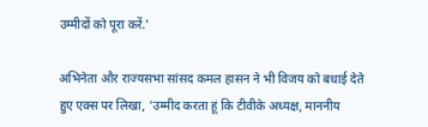उम्मीदों को पूरा करें.’

अभिनेता और राज्यसभा सांसद कमल हासन ने भी विजय को बधाई देते हुए एक्स पर लिखा, ‘उम्मीद करता हूं कि टीवीके अध्यक्ष, माननीय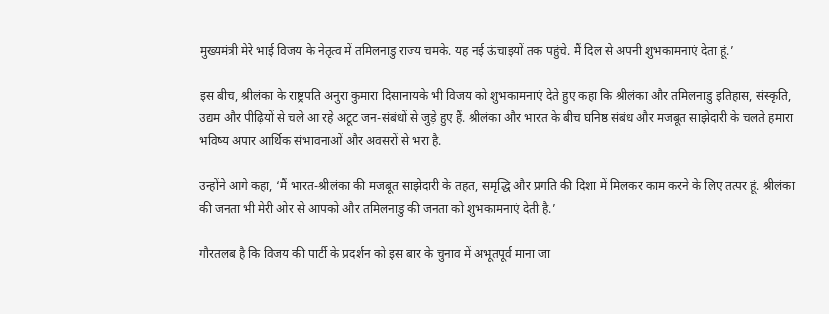मुख्यमंत्री मेरे भाई विजय के नेतृत्व में तमिलनाडु राज्य चमके. यह नई ऊंचाइयों तक पहुंचे. मैं दिल से अपनी शुभकामनाएं देता हूं.’

इस बीच, श्रीलंका के राष्ट्रपति अनुरा कुमारा दिसानायके भी विजय को शुभकामनाएं देते हुए कहा कि श्रीलंका और तमिलनाडु इतिहास, संस्कृति, उद्यम और पीढ़ियों से चले आ रहे अटूट जन-संबंधों से जुड़े हुए हैं. श्रीलंका और भारत के बीच घनिष्ठ संबंध और मजबूत साझेदारी के चलते हमारा भविष्य अपार आर्थिक संभावनाओं और अवसरों से भरा है.

उन्होंने आगे कहा, ‘मैं भारत-श्रीलंका की मजबूत साझेदारी के तहत, समृद्धि और प्रगति की दिशा में मिलकर काम करने के लिए तत्पर हूं. श्रीलंका की जनता भी मेरी ओर से आपको और तमिलनाडु की जनता को शुभकामनाएं देती है.’

गौरतलब है कि विजय की पार्टी के प्रदर्शन को इस बार के चुनाव में अभूतपूर्व माना जा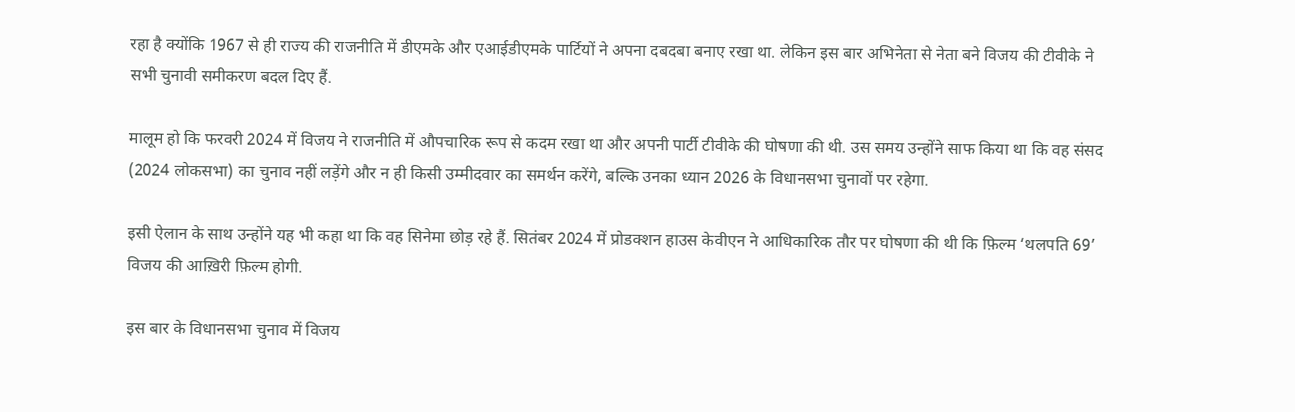रहा है क्योंकि 1967 से ही राज्य की राजनीति में डीएमके और एआईडीएमके पार्टियों ने अपना दबदबा बनाए रखा था. लेकिन इस बार अभिनेता से नेता बने विजय की टीवीके ने सभी चुनावी समीकरण बदल दिए हैं.

मालूम हो कि फरवरी 2024 में विजय ने राजनीति में औपचारिक रूप से कदम रखा था और अपनी पार्टी टीवीके की घोषणा की थी. उस समय उन्होंने साफ किया था कि वह संसद (2024 लोकसभा) का चुनाव नहीं लड़ेंगे और न ही किसी उम्मीदवार का समर्थन करेंगे, बल्कि उनका ध्यान 2026 के विधानसभा चुनावों पर रहेगा.

इसी ऐलान के साथ उन्होंने यह भी कहा था कि वह सिनेमा छोड़ रहे हैं. सितंबर 2024 में प्रोडक्शन हाउस केवीएन ने आधिकारिक तौर पर घोषणा की थी कि फ़िल्म ‘थलपति 69’ विजय की आख़िरी फ़िल्म होगी.

इस बार के विधानसभा चुनाव में विजय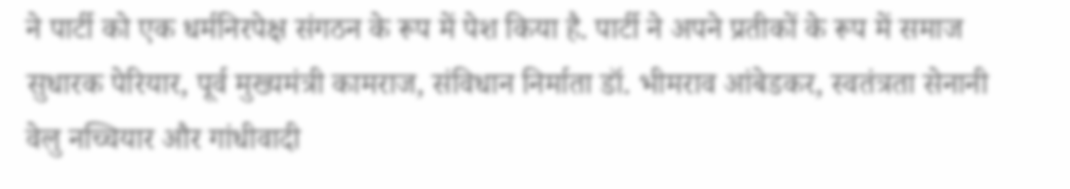ने पार्टी को एक धर्मनिरपेक्ष संगठन के रूप में पेश किया है. पार्टी ने अपने प्रतीकों के रूप में समाज सुधारक पेरियार, पूर्व मुख्यमंत्री कामराज, संविधान निर्माता डॉ. भीमराव आंबेडकर, स्वतंत्रता सेनानी वेलु नच्चियार और गांधीवादी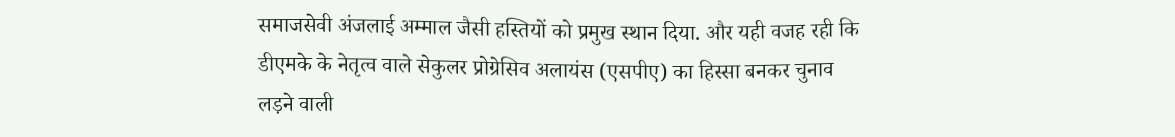समाजसेवी अंजलाई अम्माल जैसी हस्तियों को प्रमुख स्थान दिया. और यही वजह रही कि डीएमके के नेतृत्व वाले सेकुलर प्रोग्रेसिव अलायंस (एसपीए) का हिस्सा बनकर चुनाव लड़ने वाली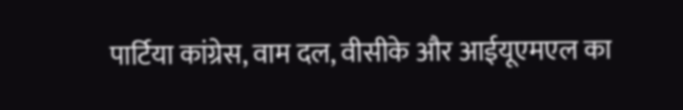पार्टिया कांग्रेस, वाम दल, वीसीके और आईयूएमएल का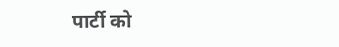पार्टी को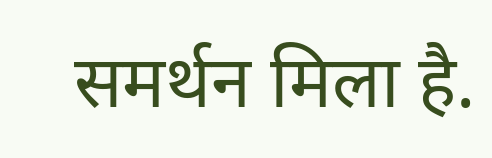समर्थन मिला है.